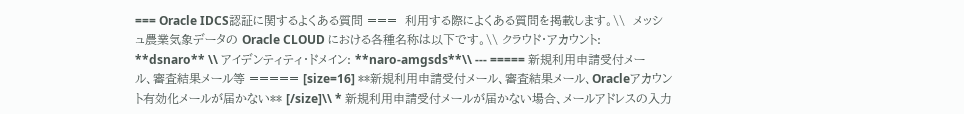=== Oracle IDCS認証に関するよくある質問 ===  利用する際によくある質問を掲載します。\\  メッシュ農業気象データの Oracle CLOUD における各種名称は以下です。\\ クラウド・アカウント: **dsnaro** \\ アイデンティティ・ドメイン: **naro-amgsds**\\ --- ===== 新規利用申請受付メール、審査結果メール等 ===== [size=16] **新規利用申請受付メール、審査結果メール、Oracleアカウント有効化メールが届かない** [/size]\\ * 新規利用申請受付メールが届かない場合、メールアドレスの入力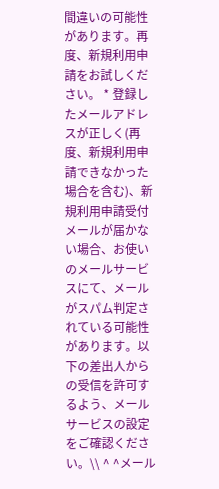間違いの可能性があります。再度、新規利用申請をお試しください。 * 登録したメールアドレスが正しく(再度、新規利用申請できなかった場合を含む)、新規利用申請受付メールが届かない場合、お使いのメールサービスにて、メールがスパム判定されている可能性があります。以下の差出人からの受信を許可するよう、メールサービスの設定をご確認ください。\\ ^ ^メール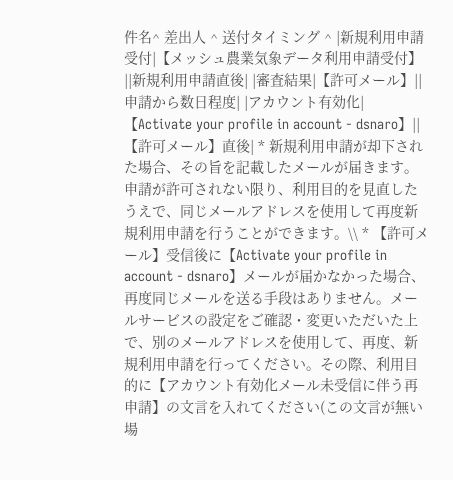件名^ 差出人 ^ 送付タイミング ^ |新規利用申請受付|【メッシュ農業気象データ利用申請受付】||新規利用申請直後| |審査結果|【許可メール】||申請から数日程度| |アカウント有効化|【Activate your profile in account - dsnaro】||【許可メール】直後| * 新規利用申請が却下された場合、その旨を記載したメールが届きます。申請が許可されない限り、利用目的を見直したうえで、同じメールアドレスを使用して再度新規利用申請を行うことができます。\\ * 【許可メール】受信後に【Activate your profile in account - dsnaro】メールが届かなかった場合、再度同じメールを送る手段はありません。メールサービスの設定をご確認・変更いただいた上で、別のメールアドレスを使用して、再度、新規利用申請を行ってください。その際、利用目的に【アカウント有効化メール未受信に伴う再申請】の文言を入れてください(この文言が無い場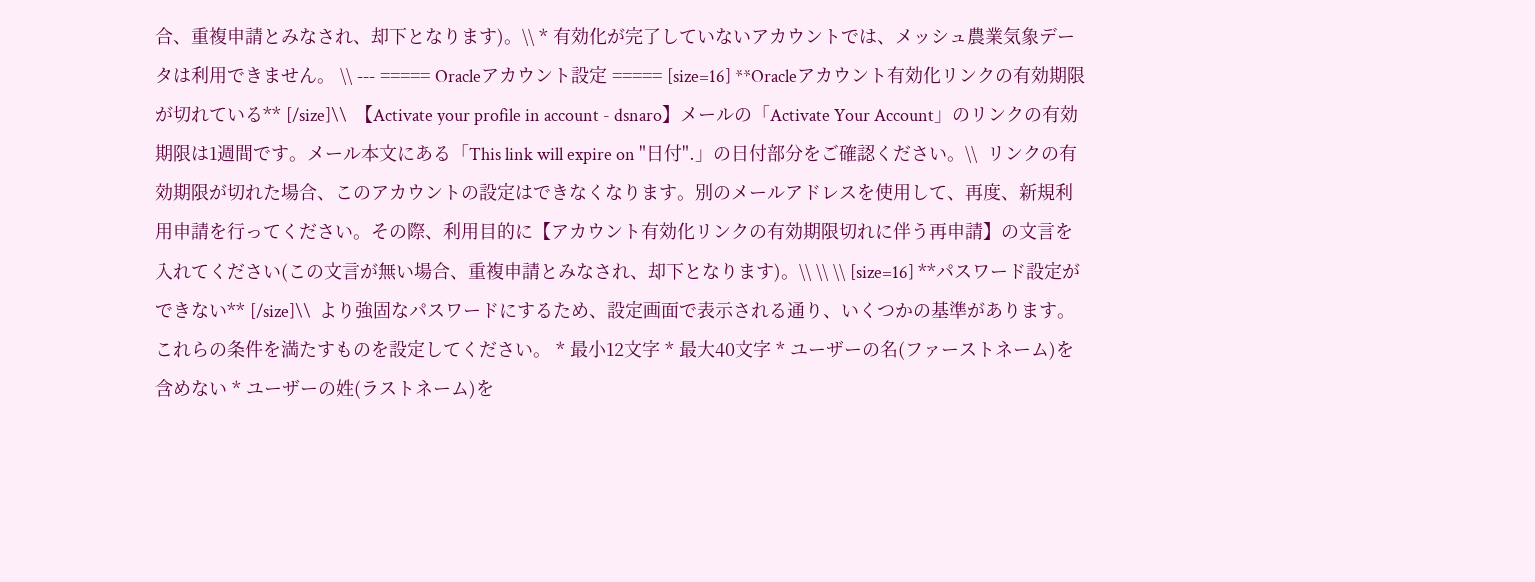合、重複申請とみなされ、却下となります)。\\ * 有効化が完了していないアカウントでは、メッシュ農業気象データは利用できません。 \\ --- ===== Oracleアカウント設定 ===== [size=16] **Oracleアカウント有効化リンクの有効期限が切れている** [/size]\\  【Activate your profile in account - dsnaro】メールの「Activate Your Account」のリンクの有効期限は1週間です。メール本文にある「This link will expire on "日付".」の日付部分をご確認ください。\\  リンクの有効期限が切れた場合、このアカウントの設定はできなくなります。別のメールアドレスを使用して、再度、新規利用申請を行ってください。その際、利用目的に【アカウント有効化リンクの有効期限切れに伴う再申請】の文言を入れてください(この文言が無い場合、重複申請とみなされ、却下となります)。\\ \\ \\ [size=16] **パスワード設定ができない** [/size]\\  より強固なパスワードにするため、設定画面で表示される通り、いくつかの基準があります。これらの条件を満たすものを設定してください。 * 最小12文字 * 最大40文字 * ユーザーの名(ファーストネーム)を含めない * ユーザーの姓(ラストネーム)を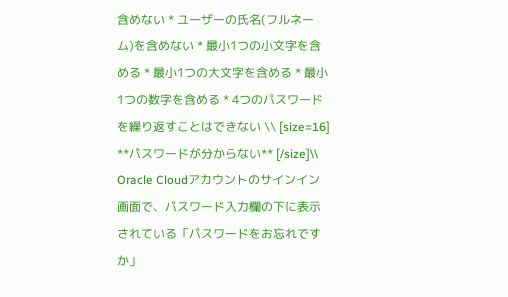含めない * ユーザーの氏名(フルネーム)を含めない * 最小1つの小文字を含める * 最小1つの大文字を含める * 最小1つの数字を含める * 4つのパスワードを繰り返すことはできない \\ [size=16] **パスワードが分からない** [/size]\\  Oracle Cloudアカウントのサインイン画面で、パスワード入力欄の下に表示されている「パスワードをお忘れですか」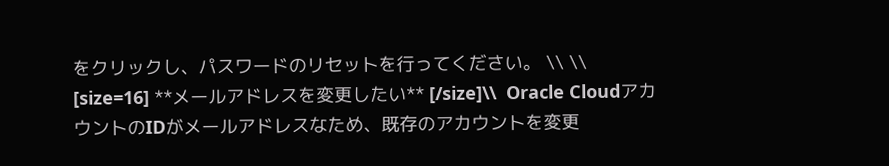をクリックし、パスワードのリセットを行ってください。 \\ \\ [size=16] **メールアドレスを変更したい** [/size]\\  Oracle CloudアカウントのIDがメールアドレスなため、既存のアカウントを変更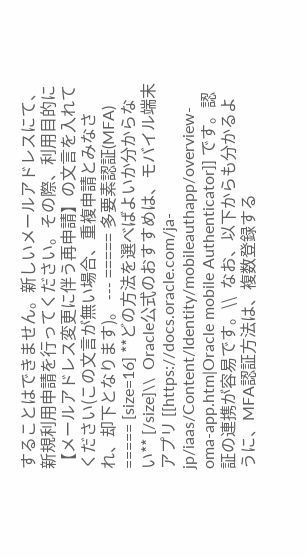することはできません。新しいメールアドレスにて、新規利用申請を行ってください。その際、利用目的に【メールアドレス変更に伴う再申請】の文言を入れてください(この文言が無い場合、重複申請とみなされ、却下となります)。 --- ===== 多要素認証(MFA) ===== [size=16] **どの方法を選べばよいか分からない** [/size]\\  Oracle公式のおすすめは、モバイル端末アプリ [[https://docs.oracle.com/ja-jp/iaas/Content/Identity/mobileauthapp/overview-oma-app.htm|Oracle mobile Authenticator]] です。認証の連携が容易です。\\  なお、以下からも分かるように、MFA認証方法は、複数登録する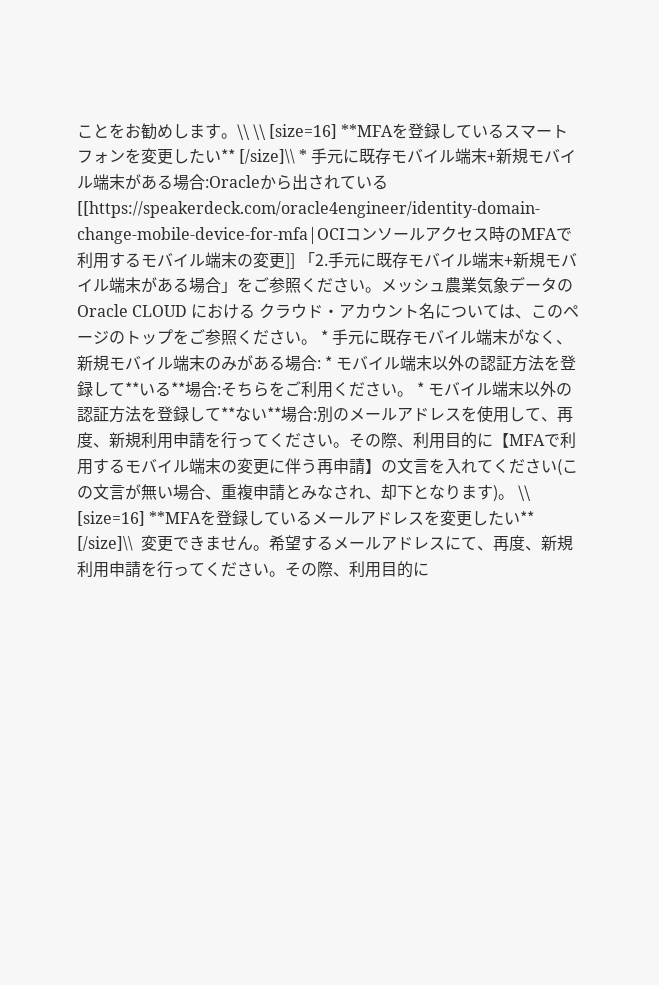ことをお勧めします。\\ \\ [size=16] **MFAを登録しているスマートフォンを変更したい** [/size]\\ * 手元に既存モバイル端末+新規モバイル端末がある場合:Oracleから出されている[[https://speakerdeck.com/oracle4engineer/identity-domain-change-mobile-device-for-mfa|OCIコンソールアクセス時のMFAで利用するモバイル端末の変更]] 「2.手元に既存モバイル端末+新規モバイル端末がある場合」をご参照ください。メッシュ農業気象データの Oracle CLOUD における クラウド・アカウント名については、このページのトップをご参照ください。 * 手元に既存モバイル端末がなく、新規モバイル端末のみがある場合: * モバイル端末以外の認証方法を登録して**いる**場合:そちらをご利用ください。 * モバイル端末以外の認証方法を登録して**ない**場合:別のメールアドレスを使用して、再度、新規利用申請を行ってください。その際、利用目的に【MFAで利用するモバイル端末の変更に伴う再申請】の文言を入れてください(この文言が無い場合、重複申請とみなされ、却下となります)。 \\ [size=16] **MFAを登録しているメールアドレスを変更したい** [/size]\\  変更できません。希望するメールアドレスにて、再度、新規利用申請を行ってください。その際、利用目的に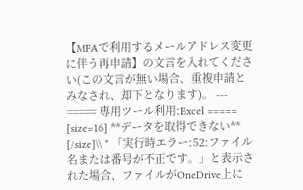【MFAで利用するメールアドレス変更に伴う再申請】の文言を入れてください(この文言が無い場合、重複申請とみなされ、却下となります)。 --- ===== 専用ツール利用:Excel ===== [size=16] **データを取得できない** [/size]\\ * 「実行時エラー:52:ファイル名または番号が不正です。」と表示された場合、ファイルがOneDrive上に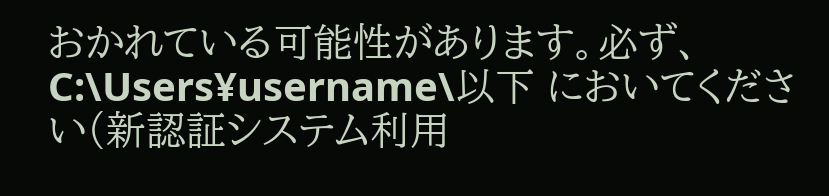おかれている可能性があります。必ず、C:\Users¥username\以下 においてください(新認証システム利用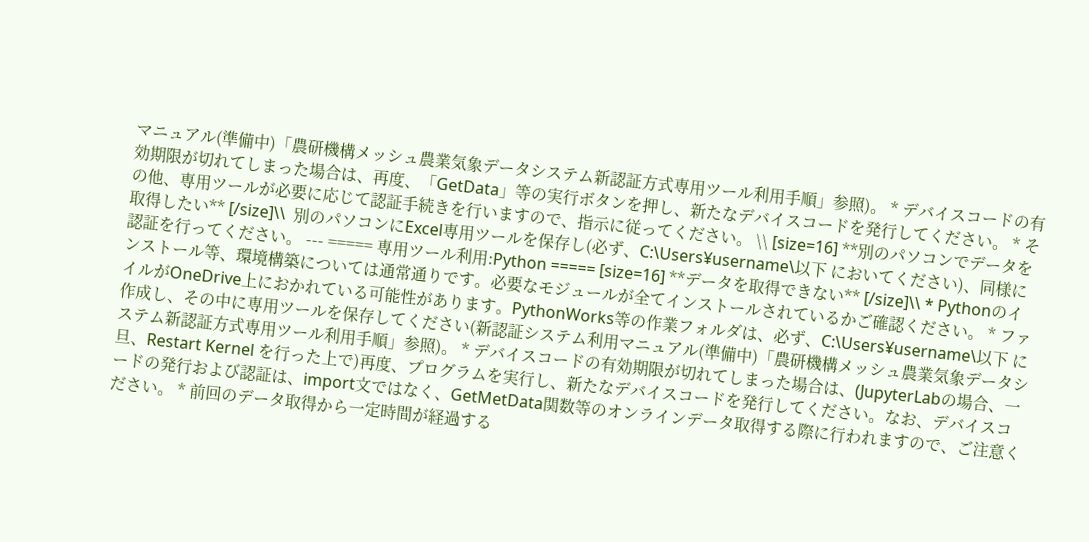マニュアル(準備中)「農研機構メッシュ農業気象データシステム新認証方式専用ツール利用手順」参照)。 * デバイスコードの有効期限が切れてしまった場合は、再度、「GetData」等の実行ボタンを押し、新たなデバイスコードを発行してください。 * その他、専用ツールが必要に応じて認証手続きを行いますので、指示に従ってください。 \\ [size=16] **別のパソコンでデータを取得したい** [/size]\\  別のパソコンにExcel専用ツールを保存し(必ず、C:\Users¥username\以下 においてください)、同様に認証を行ってください。 --- ===== 専用ツール利用:Python ===== [size=16] **データを取得できない** [/size]\\ * Pythonのインストール等、環境構築については通常通りです。必要なモジュールが全てインストールされているかご確認ください。 * ファイルがOneDrive上におかれている可能性があります。PythonWorks等の作業フォルダは、必ず、C:\Users¥username\以下 に作成し、その中に専用ツールを保存してください(新認証システム利用マニュアル(準備中)「農研機構メッシュ農業気象データシステム新認証方式専用ツール利用手順」参照)。 * デバイスコードの有効期限が切れてしまった場合は、(JupyterLabの場合、一旦、Restart Kernel を行った上で)再度、プログラムを実行し、新たなデバイスコードを発行してください。なお、デバイスコードの発行および認証は、import文ではなく、GetMetData関数等のオンラインデータ取得する際に行われますので、ご注意ください。 * 前回のデータ取得から一定時間が経過する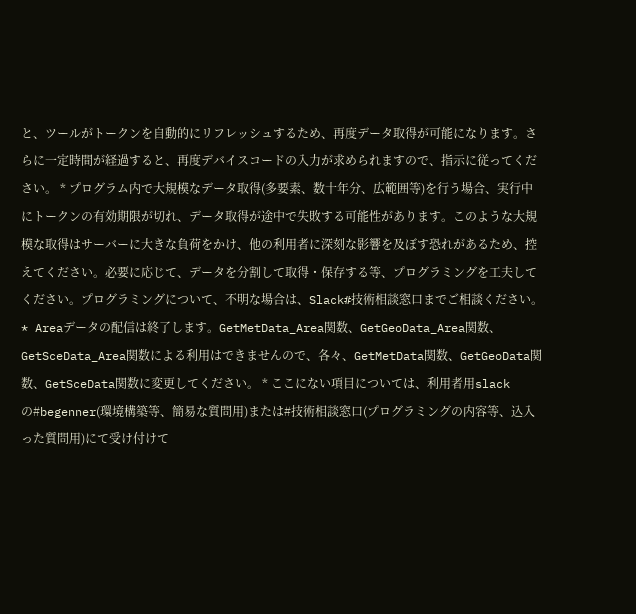と、ツールがトークンを自動的にリフレッシュするため、再度データ取得が可能になります。さらに一定時間が経過すると、再度デバイスコードの入力が求められますので、指示に従ってください。 * プログラム内で大規模なデータ取得(多要素、数十年分、広範囲等)を行う場合、実行中にトークンの有効期限が切れ、データ取得が途中で失敗する可能性があります。このような大規模な取得はサーバーに大きな負荷をかけ、他の利用者に深刻な影響を及ぼす恐れがあるため、控えてください。必要に応じて、データを分割して取得・保存する等、プログラミングを工夫してください。プログラミングについて、不明な場合は、Slack#技術相談窓口までご相談ください。 * Areaデータの配信は終了します。GetMetData_Area関数、GetGeoData_Area関数、GetSceData_Area関数による利用はできませんので、各々、GetMetData関数、GetGeoData関数、GetSceData関数に変更してください。 * ここにない項目については、利用者用slackの#begenner(環境構築等、簡易な質問用)または#技術相談窓口(プログラミングの内容等、込入った質問用)にて受け付けて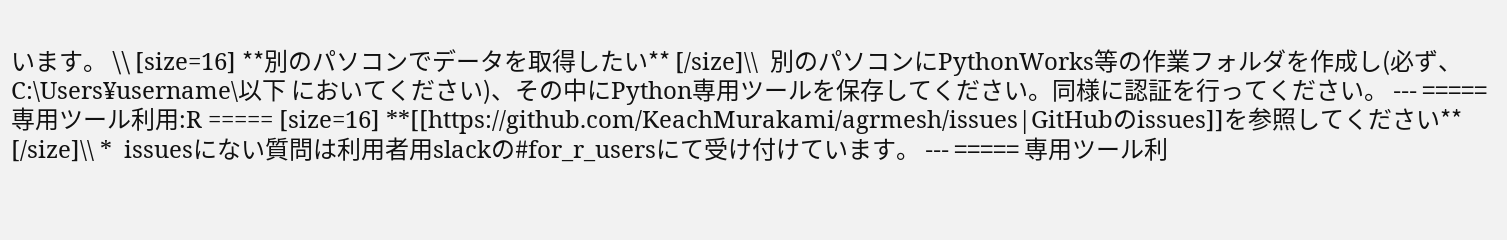います。 \\ [size=16] **別のパソコンでデータを取得したい** [/size]\\  別のパソコンにPythonWorks等の作業フォルダを作成し(必ず、C:\Users¥username\以下 においてください)、その中にPython専用ツールを保存してください。同様に認証を行ってください。 --- ===== 専用ツール利用:R ===== [size=16] **[[https://github.com/KeachMurakami/agrmesh/issues|GitHubのissues]]を参照してください** [/size]\\ *  issuesにない質問は利用者用slackの#for_r_usersにて受け付けています。 --- ===== 専用ツール利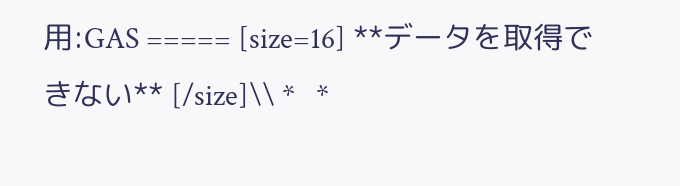用:GAS ===== [size=16] **データを取得できない** [/size]\\ *   *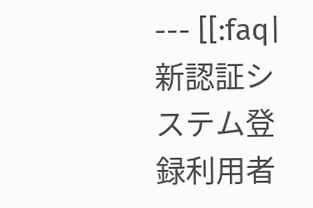--- [[:faq|新認証システム登録利用者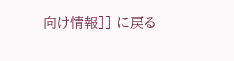向け情報]] に戻る